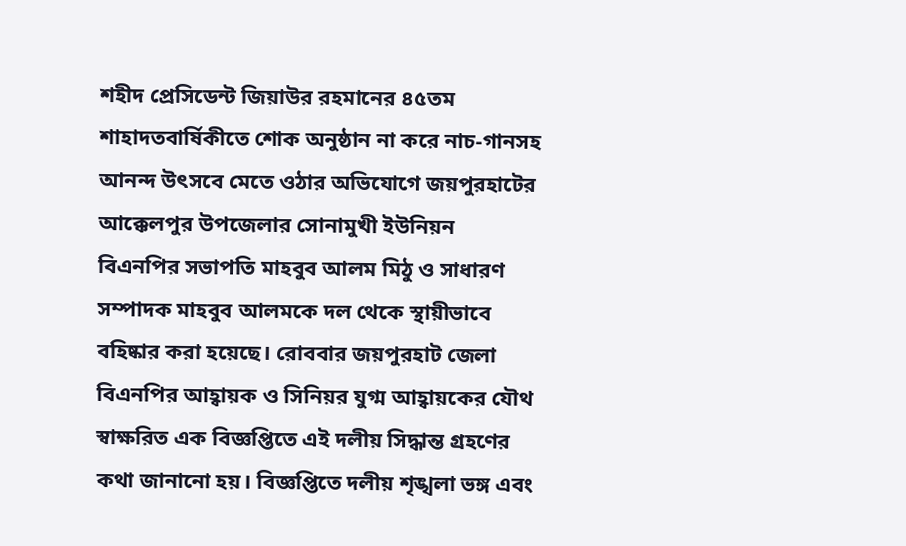শহীদ প্রেসিডেন্ট জিয়াউর রহমানের ৪৫তম শাহাদতবার্ষিকীতে শোক অনুষ্ঠান না করে নাচ-গানসহ আনন্দ উৎসবে মেতে ওঠার অভিযোগে জয়পুরহাটের আক্কেলপুর উপজেলার সোনামুখী ইউনিয়ন বিএনপির সভাপতি মাহবুব আলম মিঠু ও সাধারণ সম্পাদক মাহবুব আলমকে দল থেকে স্থায়ীভাবে বহিষ্কার করা হয়েছে। রোববার জয়পুরহাট জেলা বিএনপির আহ্বায়ক ও সিনিয়র যুগ্ম আহ্বায়কের যৌথ স্বাক্ষরিত এক বিজ্ঞপ্তিতে এই দলীয় সিদ্ধান্ত গ্রহণের কথা জানানো হয়। বিজ্ঞপ্তিতে দলীয় শৃঙ্খলা ভঙ্গ এবং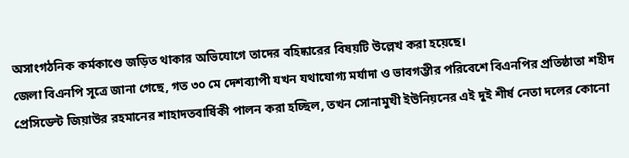অসাংগঠনিক কর্মকাণ্ডে জড়িত থাকার অভিযোগে তাদের বহিষ্কারের বিষয়টি উল্লেখ করা হয়েছে।
জেলা বিএনপি সূত্রে জানা গেছে, গত ৩০ মে দেশব্যাপী যখন যথাযোগ্য মর্যাদা ও ভাবগম্ভীর পরিবেশে বিএনপির প্রতিষ্ঠাতা শহীদ প্রেসিডেন্ট জিয়াউর রহমানের শাহাদতবার্ষিকী পালন করা হচ্ছিল, তখন সোনামুখী ইউনিয়নের এই দুই শীর্ষ নেতা দলের কোনো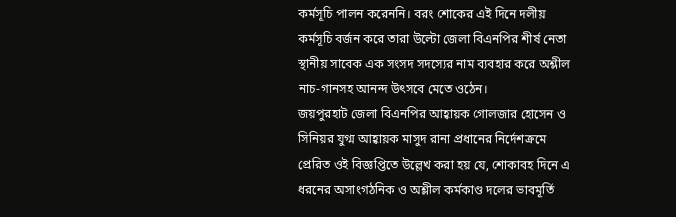কর্মসূচি পালন করেননি। বরং শোকের এই দিনে দলীয় কর্মসূচি বর্জন করে তারা উল্টো জেলা বিএনপির শীর্ষ নেতা স্থানীয় সাবেক এক সংসদ সদস্যের নাম ব্যবহার করে অশ্লীল নাচ-গানসহ আনন্দ উৎসবে মেতে ওঠেন।
জয়পুরহাট জেলা বিএনপির আহ্বায়ক গোলজার হোসেন ও সিনিয়র যুগ্ম আহ্বায়ক মাসুদ রানা প্রধানের নির্দেশক্রমে প্রেরিত ওই বিজ্ঞপ্তিতে উল্লেখ করা হয় যে, শোকাবহ দিনে এ ধরনের অসাংগঠনিক ও অশ্লীল কর্মকাণ্ড দলের ভাবমূর্তি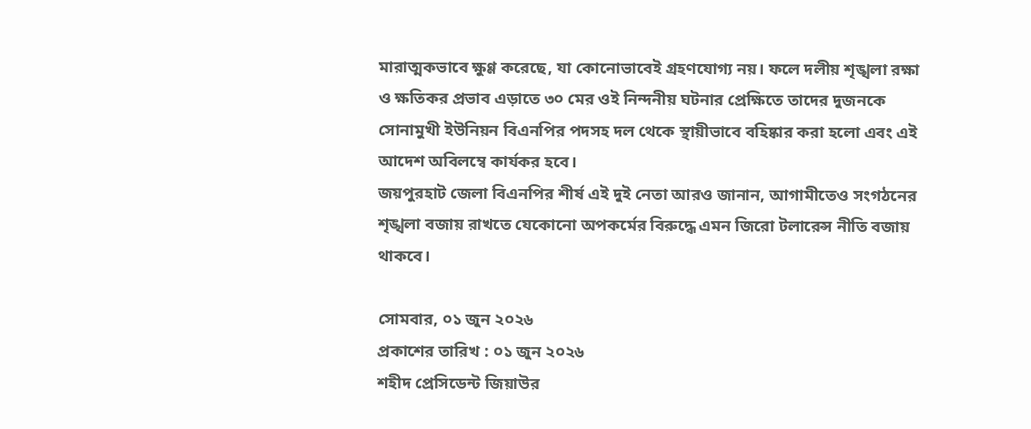মারাত্মকভাবে ক্ষুণ্ণ করেছে, যা কোনোভাবেই গ্রহণযোগ্য নয়। ফলে দলীয় শৃঙ্খলা রক্ষা ও ক্ষতিকর প্রভাব এড়াতে ৩০ মের ওই নিন্দনীয় ঘটনার প্রেক্ষিতে তাদের দুজনকে সোনামুখী ইউনিয়ন বিএনপির পদসহ দল থেকে স্থায়ীভাবে বহিষ্কার করা হলো এবং এই আদেশ অবিলম্বে কার্যকর হবে।
জয়পুরহাট জেলা বিএনপির শীর্ষ এই দুই নেতা আরও জানান, আগামীতেও সংগঠনের শৃঙ্খলা বজায় রাখতে যেকোনো অপকর্মের বিরুদ্ধে এমন জিরো টলারেন্স নীতি বজায় থাকবে।

সোমবার, ০১ জুন ২০২৬
প্রকাশের তারিখ : ০১ জুন ২০২৬
শহীদ প্রেসিডেন্ট জিয়াউর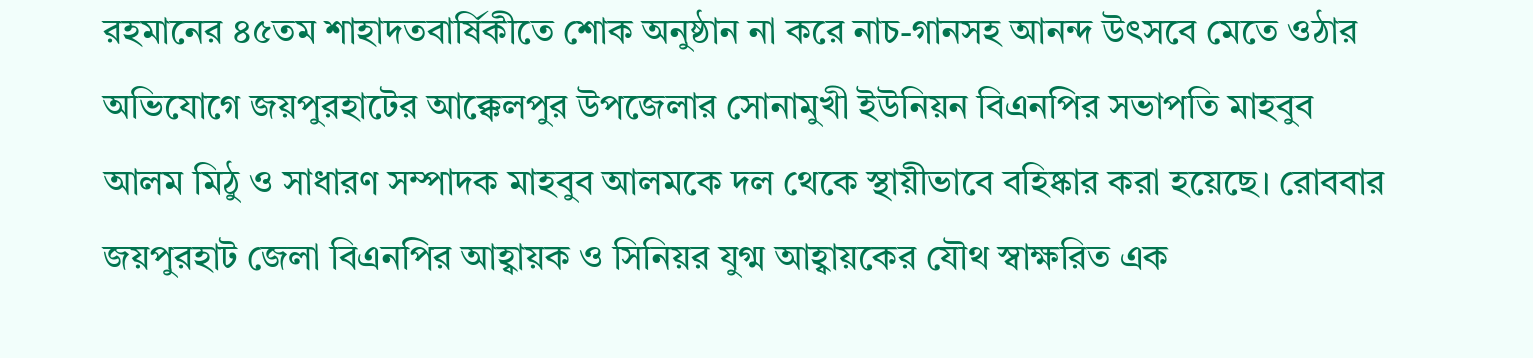রহমানের ৪৫তম শাহাদতবার্ষিকীতে শোক অনুষ্ঠান না করে নাচ-গানসহ আনন্দ উৎসবে মেতে ওঠার অভিযোগে জয়পুরহাটের আক্কেলপুর উপজেলার সোনামুখী ইউনিয়ন বিএনপির সভাপতি মাহবুব আলম মিঠু ও সাধারণ সম্পাদক মাহবুব আলমকে দল থেকে স্থায়ীভাবে বহিষ্কার করা হয়েছে। রোববার জয়পুরহাট জেলা বিএনপির আহ্বায়ক ও সিনিয়র যুগ্ম আহ্বায়কের যৌথ স্বাক্ষরিত এক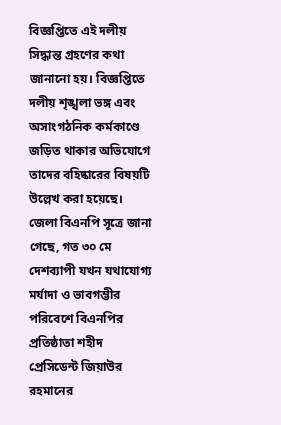বিজ্ঞপ্তিতে এই দলীয় সিদ্ধান্ত গ্রহণের কথা জানানো হয়। বিজ্ঞপ্তিতে দলীয় শৃঙ্খলা ভঙ্গ এবং অসাংগঠনিক কর্মকাণ্ডে জড়িত থাকার অভিযোগে তাদের বহিষ্কারের বিষয়টি উল্লেখ করা হয়েছে।
জেলা বিএনপি সূত্রে জানা গেছে, গত ৩০ মে দেশব্যাপী যখন যথাযোগ্য মর্যাদা ও ভাবগম্ভীর পরিবেশে বিএনপির প্রতিষ্ঠাতা শহীদ প্রেসিডেন্ট জিয়াউর রহমানের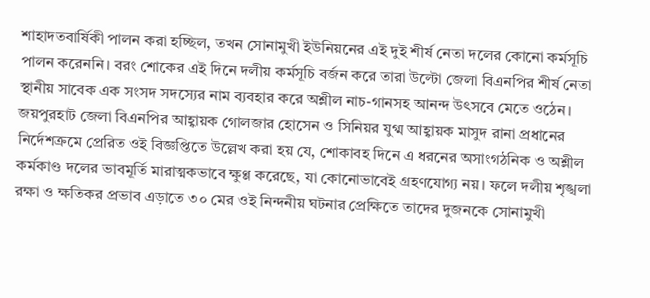শাহাদতবার্ষিকী পালন করা হচ্ছিল, তখন সোনামুখী ইউনিয়নের এই দুই শীর্ষ নেতা দলের কোনো কর্মসূচি পালন করেননি। বরং শোকের এই দিনে দলীয় কর্মসূচি বর্জন করে তারা উল্টো জেলা বিএনপির শীর্ষ নেতা স্থানীয় সাবেক এক সংসদ সদস্যের নাম ব্যবহার করে অশ্লীল নাচ-গানসহ আনন্দ উৎসবে মেতে ওঠেন।
জয়পুরহাট জেলা বিএনপির আহ্বায়ক গোলজার হোসেন ও সিনিয়র যুগ্ম আহ্বায়ক মাসুদ রানা প্রধানের নির্দেশক্রমে প্রেরিত ওই বিজ্ঞপ্তিতে উল্লেখ করা হয় যে, শোকাবহ দিনে এ ধরনের অসাংগঠনিক ও অশ্লীল কর্মকাণ্ড দলের ভাবমূর্তি মারাত্মকভাবে ক্ষুণ্ণ করেছে, যা কোনোভাবেই গ্রহণযোগ্য নয়। ফলে দলীয় শৃঙ্খলা রক্ষা ও ক্ষতিকর প্রভাব এড়াতে ৩০ মের ওই নিন্দনীয় ঘটনার প্রেক্ষিতে তাদের দুজনকে সোনামুখী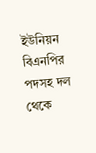ইউনিয়ন বিএনপির পদসহ দল থেকে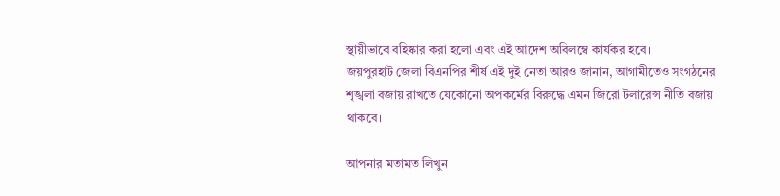স্থায়ীভাবে বহিষ্কার করা হলো এবং এই আদেশ অবিলম্বে কার্যকর হবে।
জয়পুরহাট জেলা বিএনপির শীর্ষ এই দুই নেতা আরও জানান, আগামীতেও সংগঠনের শৃঙ্খলা বজায় রাখতে যেকোনো অপকর্মের বিরুদ্ধে এমন জিরো টলারেন্স নীতি বজায় থাকবে।

আপনার মতামত লিখুন